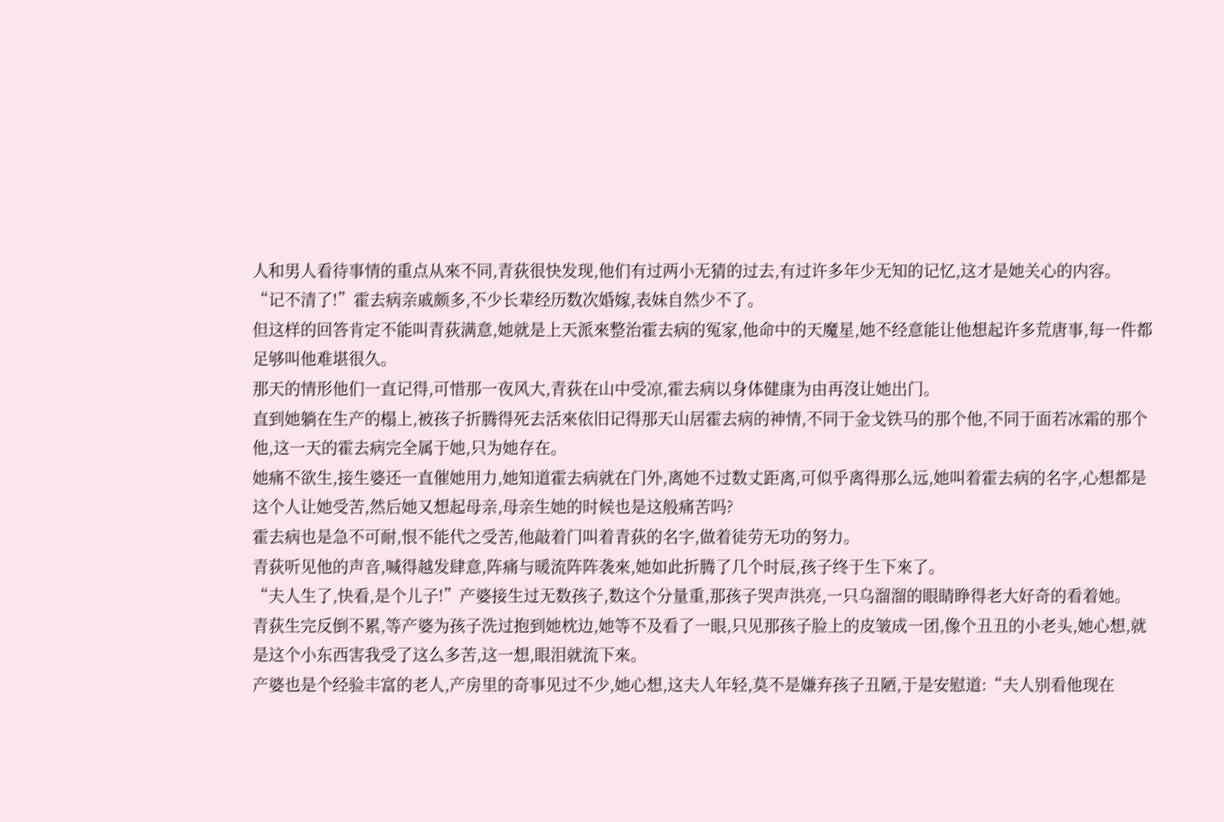人和男人看待事情的重点从來不同,青荻很快发现,他们有过两小无猜的过去,有过许多年少无知的记忆,这才是她关心的内容。
“记不清了!”霍去病亲戚颇多,不少长辈经历数次婚嫁,表妹自然少不了。
但这样的回答肯定不能叫青荻满意,她就是上天派來整治霍去病的冤家,他命中的天魔星,她不经意能让他想起许多荒唐事,每一件都足够叫他难堪很久。
那天的情形他们一直记得,可惜那一夜风大,青荻在山中受凉,霍去病以身体健康为由再沒让她出门。
直到她躺在生产的榻上,被孩子折腾得死去活來依旧记得那天山居霍去病的神情,不同于金戈铁马的那个他,不同于面若冰霜的那个他,这一天的霍去病完全属于她,只为她存在。
她痛不欲生,接生婆还一直催她用力,她知道霍去病就在门外,离她不过数丈距离,可似乎离得那么远,她叫着霍去病的名字,心想都是这个人让她受苦,然后她又想起母亲,母亲生她的时候也是这般痛苦吗?
霍去病也是急不可耐,恨不能代之受苦,他敲着门叫着青荻的名字,做着徒劳无功的努力。
青荻听见他的声音,喊得越发肆意,阵痛与暖流阵阵袭來,她如此折腾了几个时辰,孩子终于生下來了。
“夫人生了,快看,是个儿子!”产婆接生过无数孩子,数这个分量重,那孩子哭声洪亮,一只乌溜溜的眼睛睁得老大好奇的看着她。
青荻生完反倒不累,等产婆为孩子洗过抱到她枕边,她等不及看了一眼,只见那孩子脸上的皮皱成一团,像个丑丑的小老头,她心想,就是这个小东西害我受了这么多苦,这一想,眼泪就流下來。
产婆也是个经验丰富的老人,产房里的奇事见过不少,她心想,这夫人年轻,莫不是嫌弃孩子丑陋,于是安慰道:“夫人别看他现在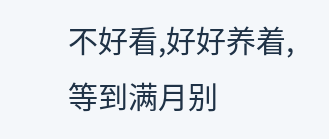不好看,好好养着,等到满月别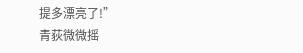提多漂亮了!”
青荻微微摇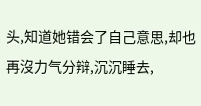头,知道她错会了自己意思,却也再沒力气分辩,沉沉睡去,